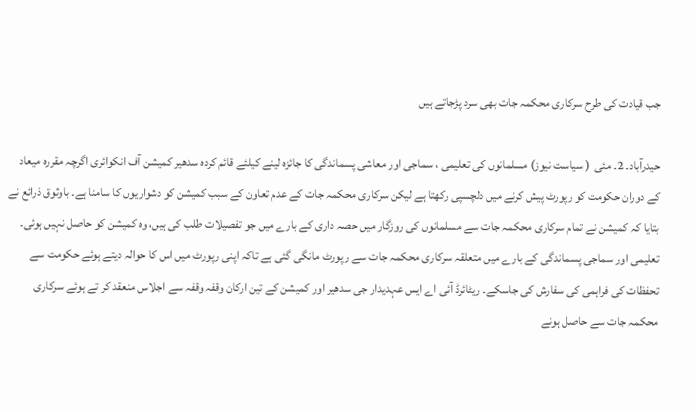جب قیادت کی طرح سرکاری محکمہ جات بھی سرد پڑجاتے ہیں

حیدرآباد۔ 2۔ مئی  ( سیاست نیوز) مسلمانوں کی تعلیمی ، سماجی اور معاشی پسماندگی کا جائزہ لینے کیلئے قائم کردہ سدھیر کمیشن آف انکوائری اگرچہ مقررہ میعاد کے دوران حکومت کو رپورٹ پیش کرنے میں دلچسپی رکھتا ہے لیکن سرکاری محکمہ جات کے عدم تعاون کے سبب کمیشن کو دشواریوں کا سامنا ہے۔ باوثوق ذرائع نے بتایا کہ کمیشن نے تمام سرکاری محکمہ جات سے مسلمانوں کی روزگار میں حصہ داری کے بارے میں جو تفصیلات طلب کی ہیں، وہ کمیشن کو حاصل نہیں ہوئی۔ تعلیمی اور سماجی پسماندگی کے بارے میں متعلقہ سرکاری محکمہ جات سے رپورٹ مانگی گئی ہے تاکہ اپنی رپورٹ میں اس کا حوالہ دیتے ہوئے حکومت سے تحفظات کی فراہمی کی سفارش کی جاسکے۔ ریٹائرڈ آئی اے ایس عہدیدار جی سدھیر اور کمیشن کے تین ارکان وقفہ وقفہ سے اجلاس منعقد کر تے ہوئے سرکاری محکمہ جات سے حاصل ہونے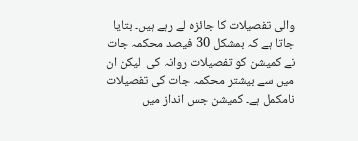والی تفصیلات کا جائزہ لے رہے ہیں۔ بتایا جاتا ہے کہ بمشکل 30 فیصد محکمہ جات نے کمیشن کو تفصیلات روانہ کی  لیکن ان میں سے بیشتر محکمہ جات کی تفصیلات نامکمل ہے۔ کمیشن جس انداز میں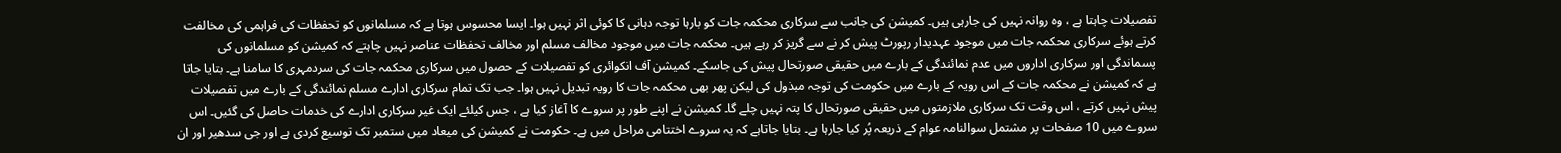تفصیلات چاہتا ہے ، وہ روانہ نہیں کی جارہی ہیں۔ کمیشن کی جانب سے سرکاری محکمہ جات کو بارہا توجہ دہانی کا کوئی اثر نہیں ہوا۔ ایسا محسوس ہوتا ہے کہ مسلمانوں کو تحفظات کی فراہمی کی مخالفت کرتے ہوئے سرکاری محکمہ جات میں موجود عہدیدار رپورٹ پیش کر نے سے گریز کر رہے ہیں۔ محکمہ جات میں موجود مخالف مسلم اور مخالف تحفظات عناصر نہیں چاہتے کہ کمیشن کو مسلمانوں کی پسماندگی اور سرکاری اداروں میں عدم نمائندگی کے بارے میں حقیقی صورتحال پیش کی جاسکے۔ کمیشن آف انکوائری کو تفصیلات کے حصول میں سرکاری محکمہ جات کی سردمہری کا سامنا ہے۔ بتایا جاتا ہے کہ کمیشن نے محکمہ جات کے اس رویہ کے بارے میں حکومت کی توجہ مبذول کی لیکن پھر بھی محکمہ جات کا رویہ تبدیل نہیں ہوا۔ جب تک تمام سرکاری ادارے مسلم نمائندگی کے بارے میں تفصیلات پیش نہیں کرتے ، اس وقت تک سرکاری ملازمتوں میں حقیقی صورتحال کا پتہ نہیں چلے گا۔ کمیشن نے اپنے طور پر سروے کا آغاز کیا ہے ، جس کیلئے ایک غیر سرکاری ادارے کی خدمات حاصل کی گئیں۔ اس سروے میں 10 صفحات پر مشتمل سوالنامہ عوام کے ذریعہ پُر کیا جارہا ہے۔ بتایا جاتاہے کہ یہ سروے اختتامی مراحل میں ہے۔ حکومت نے کمیشن کی میعاد میں ستمبر تک توسیع کردی ہے اور جی سدھیر اور ان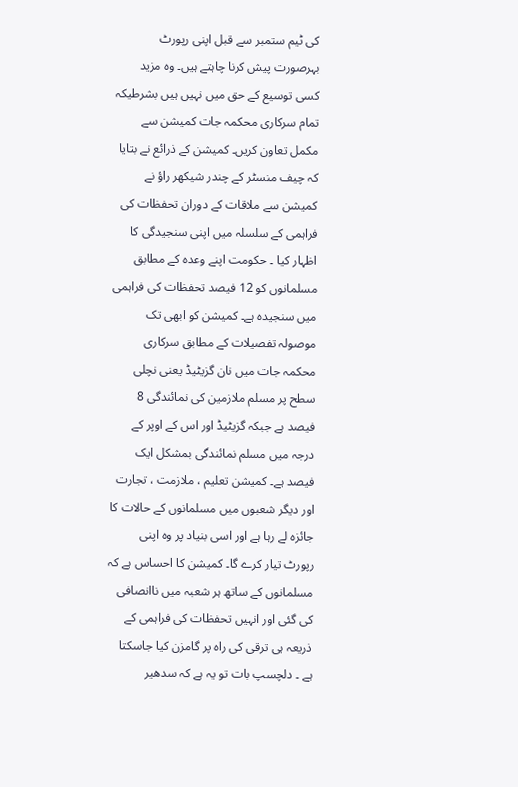کی ٹیم ستمبر سے قبل اپنی رپورٹ بہرصورت پیش کرنا چاہتے ہیں۔ وہ مزید کسی توسیع کے حق میں نہیں ہیں بشرطیکہ تمام سرکاری محکمہ جات کمیشن سے مکمل تعاون کریں۔ کمیشن کے ذرائع نے بتایا کہ چیف منسٹر کے چندر شیکھر راؤ نے کمیشن سے ملاقات کے دوران تحفظات کی فراہمی کے سلسلہ میں اپنی سنجیدگی کا اظہار کیا ۔ حکومت اپنے وعدہ کے مطابق مسلمانوں کو 12 فیصد تحفظات کی فراہمی  میں سنجیدہ ہے۔ کمیشن کو ابھی تک موصولہ تفصیلات کے مطابق سرکاری محکمہ جات میں نان گزیٹیڈ یعنی نچلی سطح پر مسلم ملازمین کی نمائندگی 8 فیصد ہے جبکہ گزیٹیڈ اور اس کے اوپر کے درجہ میں مسلم نمائندگی بمشکل ایک فیصد ہے۔ کمیشن تعلیم ، ملازمت ، تجارت اور دیگر شعبوں میں مسلمانوں کے حالات کا جائزہ لے رہا ہے اور اسی بنیاد پر وہ اپنی رپورٹ تیار کرے گا۔ کمیشن کا احساس ہے کہ مسلمانوں کے ساتھ ہر شعبہ میں ناانصافی کی گئی اور انہیں تحفظات کی فراہمی کے ذریعہ ہی ترقی کی راہ پر گامزن کیا جاسکتا ہے ۔ دلچسپ بات تو یہ ہے کہ سدھیر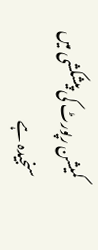کمیشن رپورٹ کی پیشکشی میں سنجیدہ ہے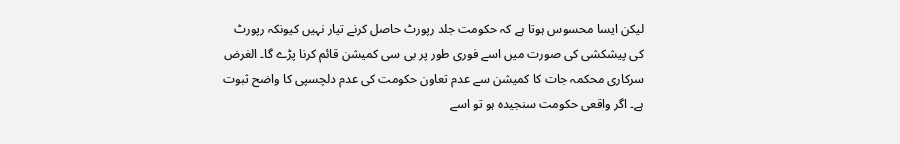لیکن ایسا محسوس ہوتا ہے کہ حکومت جلد رپورٹ حاصل کرنے تیار نہیں کیونکہ رپورٹ کی پیشکشی کی صورت میں اسے فوری طور پر بی سی کمیشن قائم کرنا پڑے گا۔ الغرض سرکاری محکمہ جات کا کمیشن سے عدم تعاون حکومت کی عدم دلچسپی کا واضح ثبوت ہے۔ اگر واقعی حکومت سنجیدہ ہو تو اسے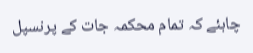چاہئے کہ تمام محکمہ جات کے پرنسپل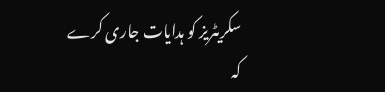سکریٹریز کو ہدایات جاری کرے کہ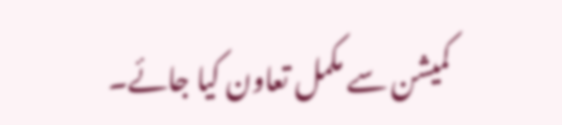کمیشن سے مکمل تعاون کیا جائے۔